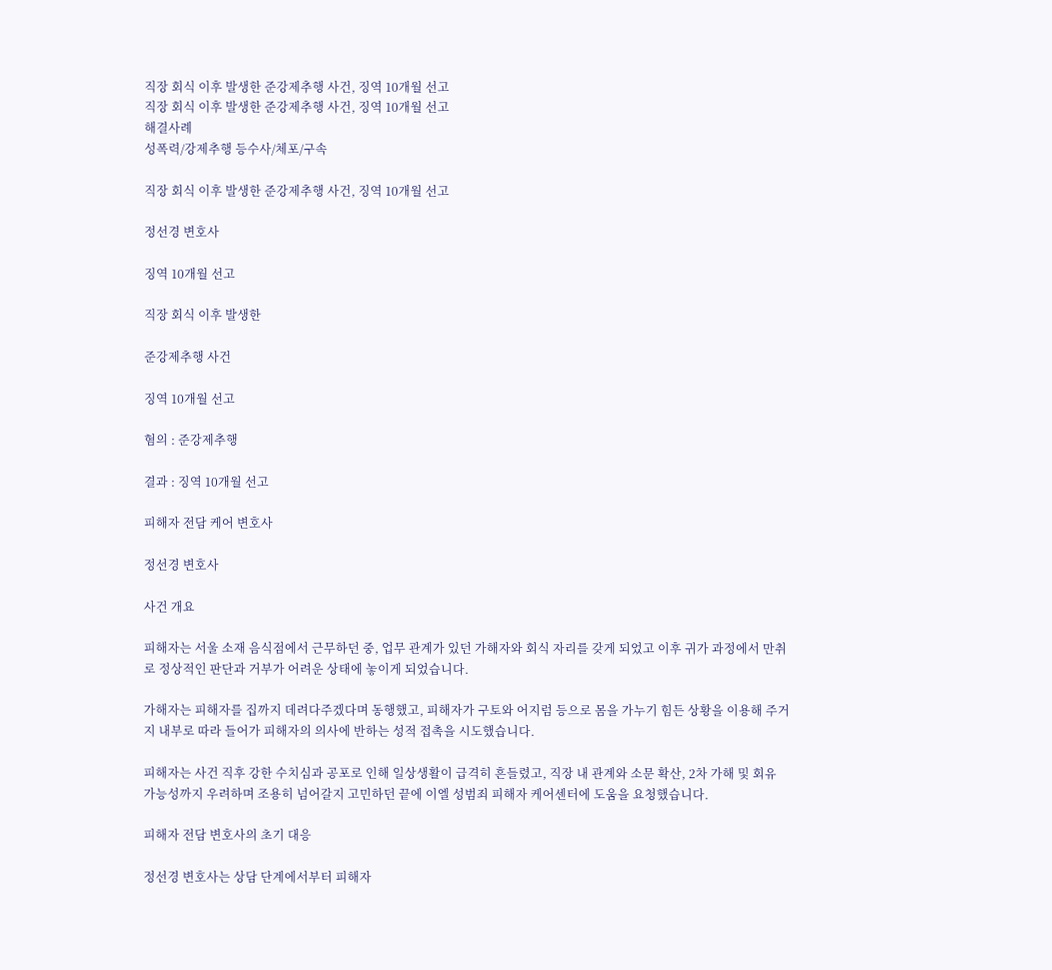직장 회식 이후 발생한 준강제추행 사건, 징역 10개월 선고
직장 회식 이후 발생한 준강제추행 사건, 징역 10개월 선고
해결사례
성폭력/강제추행 등수사/체포/구속

직장 회식 이후 발생한 준강제추행 사건, 징역 10개월 선고

정선경 변호사

징역 10개월 선고

직장 회식 이후 발생한

준강제추행 사건

징역 10개월 선고

혐의 : 준강제추행

결과 : 징역 10개월 선고

피해자 전담 케어 변호사

정선경 변호사

사건 개요

피해자는 서울 소재 음식점에서 근무하던 중, 업무 관계가 있던 가해자와 회식 자리를 갖게 되었고 이후 귀가 과정에서 만취로 정상적인 판단과 거부가 어려운 상태에 놓이게 되었습니다.

가해자는 피해자를 집까지 데려다주겠다며 동행했고, 피해자가 구토와 어지럼 등으로 몸을 가누기 힘든 상황을 이용해 주거지 내부로 따라 들어가 피해자의 의사에 반하는 성적 접촉을 시도했습니다.

피해자는 사건 직후 강한 수치심과 공포로 인해 일상생활이 급격히 흔들렸고, 직장 내 관계와 소문 확산, 2차 가해 및 회유 가능성까지 우려하며 조용히 넘어갈지 고민하던 끝에 이엘 성범죄 피해자 케어센터에 도움을 요청했습니다.

피해자 전담 변호사의 초기 대응

정선경 변호사는 상담 단계에서부터 피해자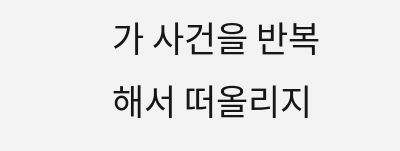가 사건을 반복해서 떠올리지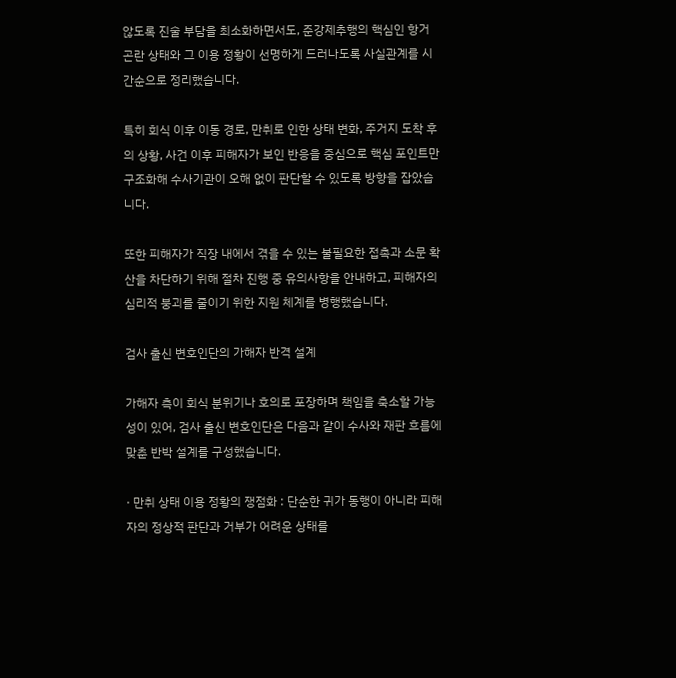않도록 진술 부담을 최소화하면서도, 준강제추행의 핵심인 항거 곤란 상태와 그 이용 정황이 선명하게 드러나도록 사실관계를 시간순으로 정리했습니다.

특히 회식 이후 이동 경로, 만취로 인한 상태 변화, 주거지 도착 후의 상황, 사건 이후 피해자가 보인 반응을 중심으로 핵심 포인트만 구조화해 수사기관이 오해 없이 판단할 수 있도록 방향을 잡았습니다.

또한 피해자가 직장 내에서 겪을 수 있는 불필요한 접촉과 소문 확산을 차단하기 위해 절차 진행 중 유의사항을 안내하고, 피해자의 심리적 붕괴를 줄이기 위한 지원 체계를 병행했습니다.

검사 출신 변호인단의 가해자 반격 설계

가해자 측이 회식 분위기나 호의로 포장하며 책임을 축소할 가능성이 있어, 검사 출신 변호인단은 다음과 같이 수사와 재판 흐름에 맞춘 반박 설계를 구성했습니다.

· 만취 상태 이용 정황의 쟁점화 : 단순한 귀가 동행이 아니라 피해자의 정상적 판단과 거부가 어려운 상태를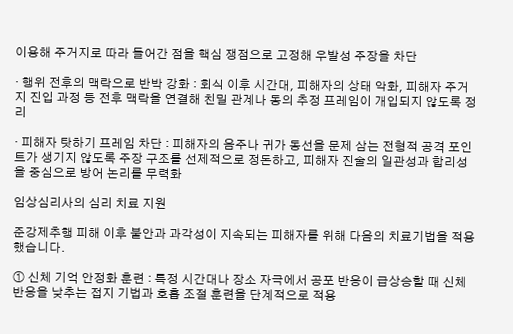이용해 주거지로 따라 들어간 점을 핵심 쟁점으로 고정해 우발성 주장을 차단

· 행위 전후의 맥락으로 반박 강화 : 회식 이후 시간대, 피해자의 상태 악화, 피해자 주거지 진입 과정 등 전후 맥락을 연결해 친밀 관계나 동의 추정 프레임이 개입되지 않도록 정리

· 피해자 탓하기 프레임 차단 : 피해자의 음주나 귀가 동선을 문제 삼는 전형적 공격 포인트가 생기지 않도록 주장 구조를 선제적으로 정돈하고, 피해자 진술의 일관성과 합리성을 중심으로 방어 논리를 무력화

임상심리사의 심리 치료 지원

준강제추행 피해 이후 불안과 과각성이 지속되는 피해자를 위해 다음의 치료기법을 적용했습니다.

① 신체 기억 안정화 훈련 : 특정 시간대나 장소 자극에서 공포 반응이 급상승할 때 신체 반응을 낮추는 접지 기법과 호흡 조절 훈련을 단계적으로 적용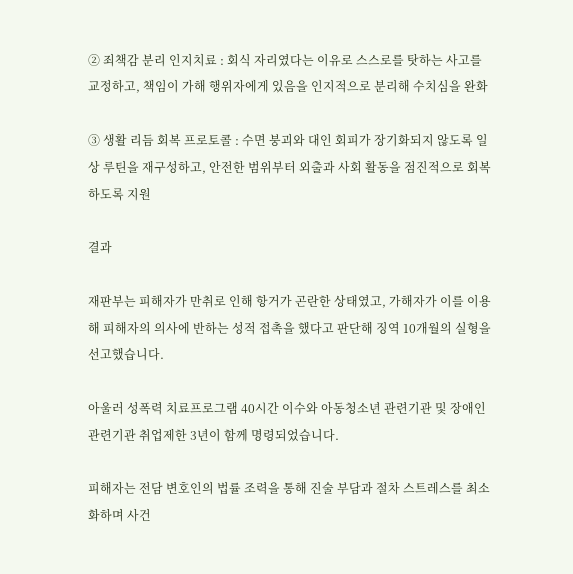② 죄책감 분리 인지치료 : 회식 자리였다는 이유로 스스로를 탓하는 사고를 교정하고, 책임이 가해 행위자에게 있음을 인지적으로 분리해 수치심을 완화

③ 생활 리듬 회복 프로토콜 : 수면 붕괴와 대인 회피가 장기화되지 않도록 일상 루틴을 재구성하고, 안전한 범위부터 외출과 사회 활동을 점진적으로 회복하도록 지원

결과

재판부는 피해자가 만취로 인해 항거가 곤란한 상태였고, 가해자가 이를 이용해 피해자의 의사에 반하는 성적 접촉을 했다고 판단해 징역 10개월의 실형을 선고했습니다.

아울러 성폭력 치료프로그램 40시간 이수와 아동청소년 관련기관 및 장애인 관련기관 취업제한 3년이 함께 명령되었습니다.

피해자는 전담 변호인의 법률 조력을 통해 진술 부담과 절차 스트레스를 최소화하며 사건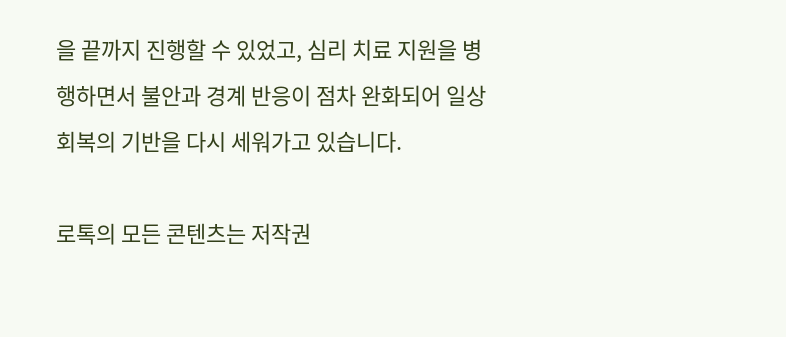을 끝까지 진행할 수 있었고, 심리 치료 지원을 병행하면서 불안과 경계 반응이 점차 완화되어 일상 회복의 기반을 다시 세워가고 있습니다.

로톡의 모든 콘텐츠는 저작권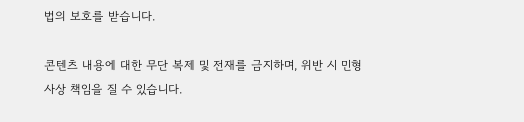법의 보호를 받습니다.

콘텐츠 내용에 대한 무단 복제 및 전재를 금지하며, 위반 시 민형사상 책임을 질 수 있습니다.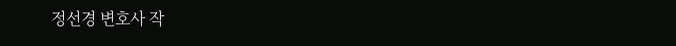정선경 변호사 작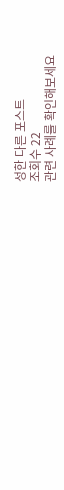성한 다른 포스트
조회수 22
관련 사례를 확인해보세요